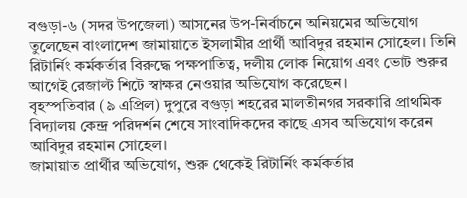বগুড়া-৬ (সদর উপজেলা) আসনের উপ-নির্বাচনে অনিয়মের অভিযোগ তুলেছেন বাংলাদেশ জামায়াতে ইসলামীর প্রার্থী আবিদুর রহমান সোহেল। তিনি রিটার্নিং কর্মকর্তার বিরুদ্ধে পক্ষপাতিত্ব, দলীয় লোক নিয়োগ এবং ভোট শুরুর আগেই রেজাল্ট শিটে স্বাক্ষর নেওয়ার অভিযোগ করেছেন।
বৃহস্পতিবার (৯ এপ্রিল) দুপুরে বগুড়া শহরের মালতীনগর সরকারি প্রাথমিক বিদ্যালয় কেন্দ্র পরিদর্শন শেষে সাংবাদিকদের কাছে এসব অভিযোগ করেন আবিদুর রহমান সোহেল।
জামায়াত প্রার্থীর অভিযোগ, শুরু থেকেই রিটার্নিং কর্মকর্তার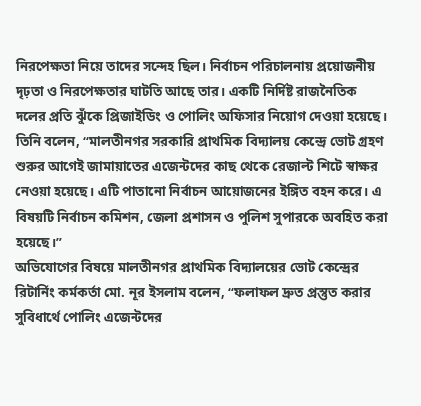নিরপেক্ষতা নিয়ে তাদের সন্দেহ ছিল। নির্বাচন পরিচালনায় প্রয়োজনীয় দৃঢ়তা ও নিরপেক্ষতার ঘাটতি আছে তার। একটি নির্দিষ্ট রাজনৈতিক দলের প্রতি ঝুঁকে প্রিজাইডিং ও পোলিং অফিসার নিয়োগ দেওয়া হয়েছে।
তিনি বলেন, “মালতীনগর সরকারি প্রাথমিক বিদ্যালয় কেন্দ্রে ভোট গ্রহণ শুরুর আগেই জামায়াতের এজেন্টদের কাছ থেকে রেজাল্ট শিটে স্বাক্ষর নেওয়া হয়েছে। এটি পাতানো নির্বাচন আয়োজনের ইঙ্গিত বহন করে। এ বিষয়টি নির্বাচন কমিশন, জেলা প্রশাসন ও পুলিশ সুপারকে অবহিত করা হয়েছে।”
অভিযোগের বিষয়ে মালতীনগর প্রাথমিক বিদ্যালয়ের ভোট কেন্দ্রের রিটার্নিং কর্মকর্তা মো. নূর ইসলাম বলেন, “ফলাফল দ্রুত প্রস্তুত করার সুবিধার্থে পোলিং এজেন্টদের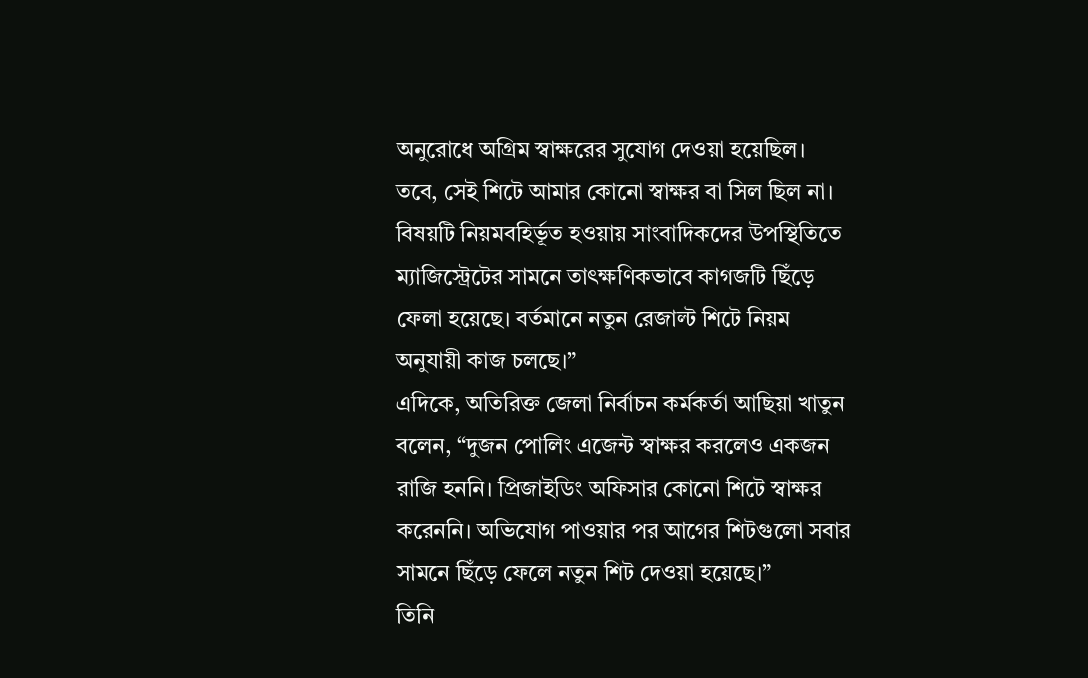অনুরোধে অগ্রিম স্বাক্ষরের সুযোগ দেওয়া হয়েছিল। তবে, সেই শিটে আমার কোনো স্বাক্ষর বা সিল ছিল না। বিষয়টি নিয়মবহির্ভূত হওয়ায় সাংবাদিকদের উপস্থিতিতে ম্যাজিস্ট্রেটের সামনে তাৎক্ষণিকভাবে কাগজটি ছিঁড়ে ফেলা হয়েছে। বর্তমানে নতুন রেজাল্ট শিটে নিয়ম অনুযায়ী কাজ চলছে।”
এদিকে, অতিরিক্ত জেলা নির্বাচন কর্মকর্তা আছিয়া খাতুন বলেন, “দুজন পোলিং এজেন্ট স্বাক্ষর করলেও একজন রাজি হননি। প্রিজাইডিং অফিসার কোনো শিটে স্বাক্ষর করেননি। অভিযোগ পাওয়ার পর আগের শিটগুলো সবার সামনে ছিঁড়ে ফেলে নতুন শিট দেওয়া হয়েছে।”
তিনি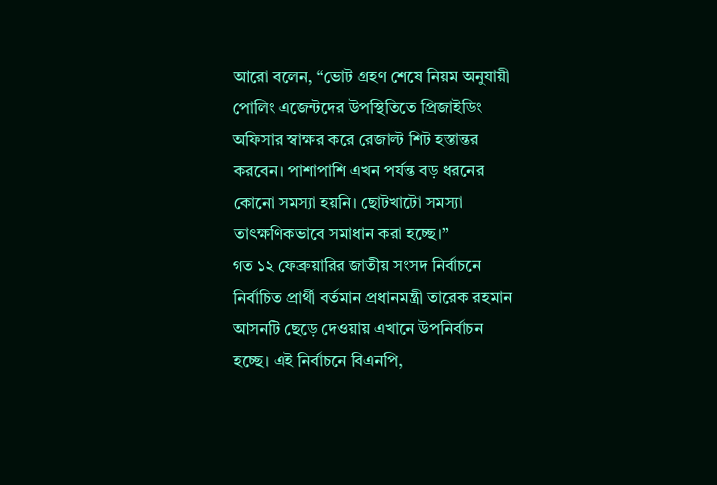আরো বলেন, “ভোট গ্রহণ শেষে নিয়ম অনুযায়ী পোলিং এজেন্টদের উপস্থিতিতে প্রিজাইডিং অফিসার স্বাক্ষর করে রেজাল্ট শিট হস্তান্তর করবেন। পাশাপাশি এখন পর্যন্ত বড় ধরনের কোনো সমস্যা হয়নি। ছোটখাটো সমস্যা তাৎক্ষণিকভাবে সমাধান করা হচ্ছে।”
গত ১২ ফেব্রুয়ারির জাতীয় সংসদ নির্বাচনে নির্বাচিত প্রার্থী বর্তমান প্রধানমন্ত্রী তারেক রহমান আসনটি ছেড়ে দেওয়ায় এখানে উপনির্বাচন হচ্ছে। এই নির্বাচনে বিএনপি,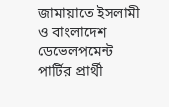জামায়াতে ইসলামী ও বাংলাদেশ ডেভেলপমেন্ট পার্টির প্রার্থী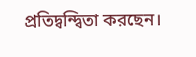প্রতিদ্বন্দ্বিতা করছেন।